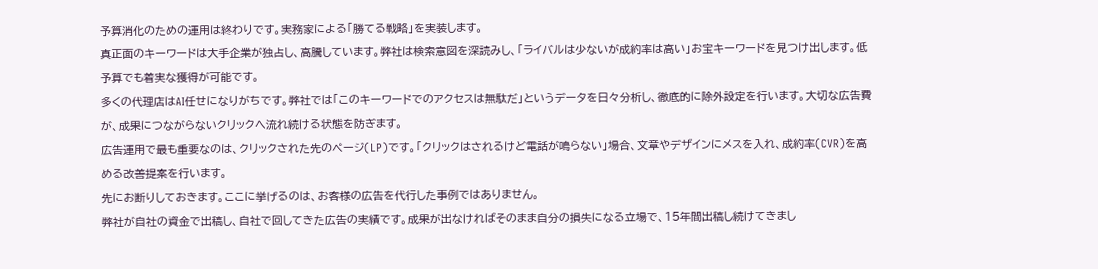予算消化のための運用は終わりです。実務家による「勝てる戦略」を実装します。
真正面のキーワードは大手企業が独占し、高騰しています。弊社は検索意図を深読みし、「ライバルは少ないが成約率は高い」お宝キーワードを見つけ出します。低予算でも着実な獲得が可能です。
多くの代理店はAI任せになりがちです。弊社では「このキーワードでのアクセスは無駄だ」というデータを日々分析し、徹底的に除外設定を行います。大切な広告費が、成果につながらないクリックへ流れ続ける状態を防ぎます。
広告運用で最も重要なのは、クリックされた先のページ(LP)です。「クリックはされるけど電話が鳴らない」場合、文章やデザインにメスを入れ、成約率(CVR)を高める改善提案を行います。
先にお断りしておきます。ここに挙げるのは、お客様の広告を代行した事例ではありません。
弊社が自社の資金で出稿し、自社で回してきた広告の実績です。成果が出なければそのまま自分の損失になる立場で、15年間出稿し続けてきまし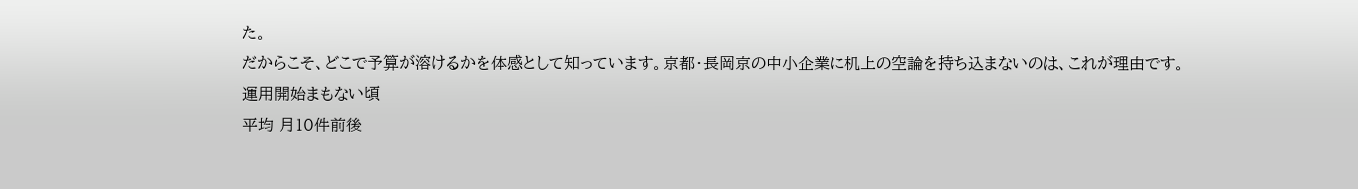た。
だからこそ、どこで予算が溶けるかを体感として知っています。京都・長岡京の中小企業に机上の空論を持ち込まないのは、これが理由です。
運用開始まもない頃
平均 月10件前後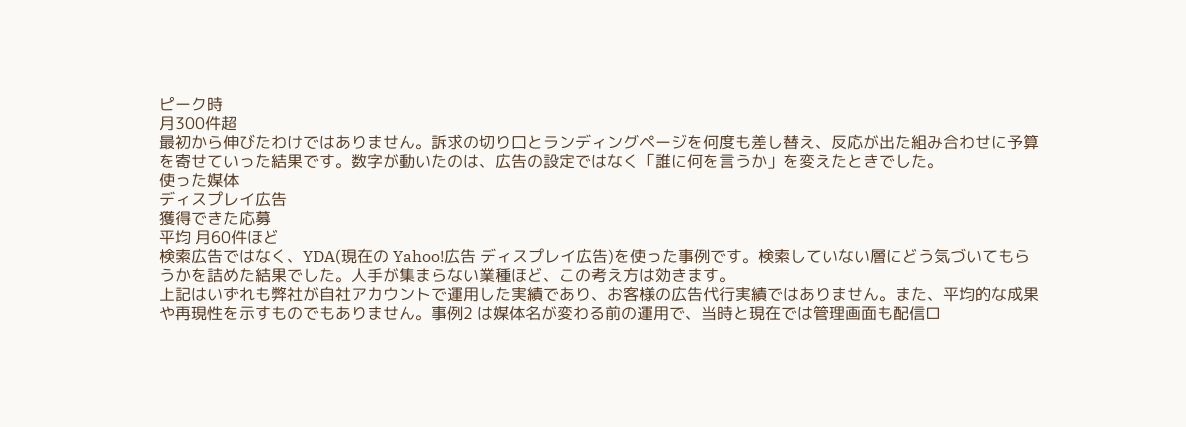ピーク時
月300件超
最初から伸びたわけではありません。訴求の切り口とランディングページを何度も差し替え、反応が出た組み合わせに予算を寄せていった結果です。数字が動いたのは、広告の設定ではなく「誰に何を言うか」を変えたときでした。
使った媒体
ディスプレイ広告
獲得できた応募
平均 月60件ほど
検索広告ではなく、YDA(現在の Yahoo!広告 ディスプレイ広告)を使った事例です。検索していない層にどう気づいてもらうかを詰めた結果でした。人手が集まらない業種ほど、この考え方は効きます。
上記はいずれも弊社が自社アカウントで運用した実績であり、お客様の広告代行実績ではありません。また、平均的な成果や再現性を示すものでもありません。事例2 は媒体名が変わる前の運用で、当時と現在では管理画面も配信ロ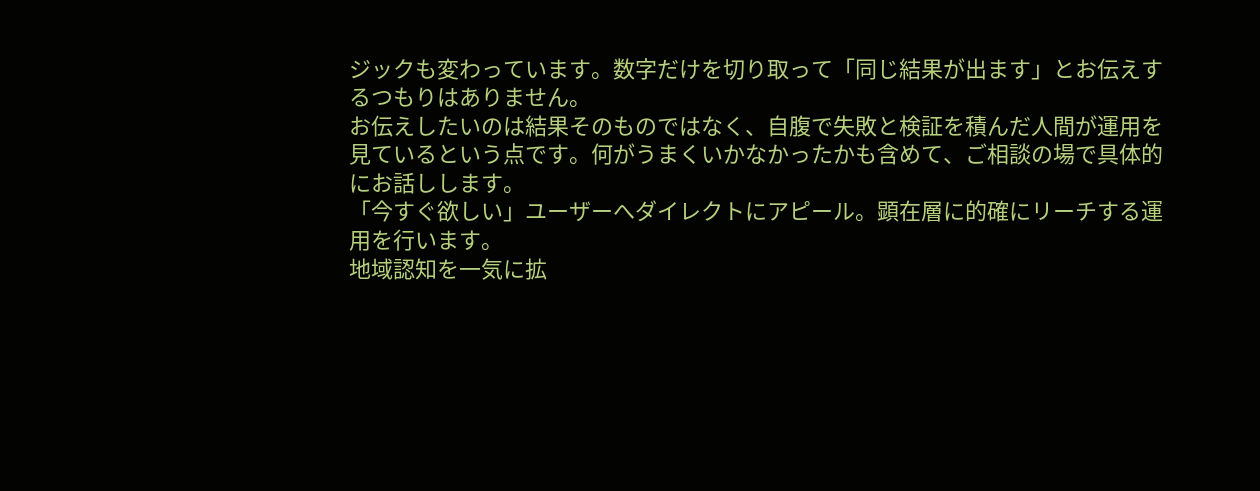ジックも変わっています。数字だけを切り取って「同じ結果が出ます」とお伝えするつもりはありません。
お伝えしたいのは結果そのものではなく、自腹で失敗と検証を積んだ人間が運用を見ているという点です。何がうまくいかなかったかも含めて、ご相談の場で具体的にお話しします。
「今すぐ欲しい」ユーザーへダイレクトにアピール。顕在層に的確にリーチする運用を行います。
地域認知を一気に拡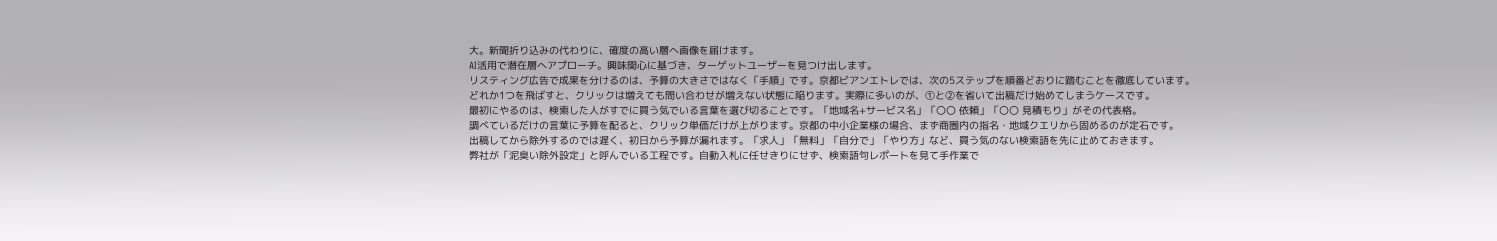大。新聞折り込みの代わりに、確度の高い層へ画像を届けます。
AI活用で潜在層へアプローチ。興味関心に基づき、ターゲットユーザーを見つけ出します。
リスティング広告で成果を分けるのは、予算の大きさではなく「手順」です。京都ビアンエトレでは、次の5ステップを順番どおりに踏むことを徹底しています。
どれか1つを飛ばすと、クリックは増えても問い合わせが増えない状態に陥ります。実際に多いのが、①と②を省いて出稿だけ始めてしまうケースです。
最初にやるのは、検索した人がすでに買う気でいる言葉を選び切ることです。「地域名+サービス名」「〇〇 依頼」「〇〇 見積もり」がその代表格。
調べているだけの言葉に予算を配ると、クリック単価だけが上がります。京都の中小企業様の場合、まず商圏内の指名・地域クエリから固めるのが定石です。
出稿してから除外するのでは遅く、初日から予算が漏れます。「求人」「無料」「自分で」「やり方」など、買う気のない検索語を先に止めておきます。
弊社が「泥臭い除外設定」と呼んでいる工程です。自動入札に任せきりにせず、検索語句レポートを見て手作業で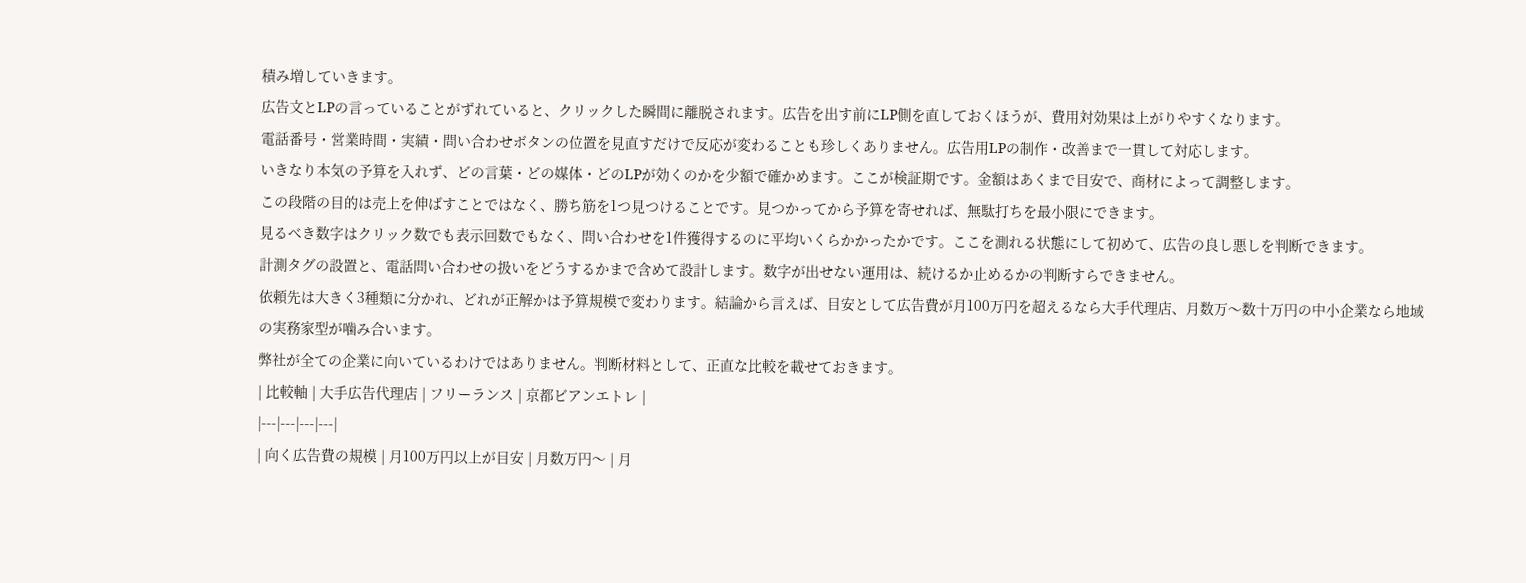積み増していきます。
広告文とLPの言っていることがずれていると、クリックした瞬間に離脱されます。広告を出す前にLP側を直しておくほうが、費用対効果は上がりやすくなります。
電話番号・営業時間・実績・問い合わせボタンの位置を見直すだけで反応が変わることも珍しくありません。広告用LPの制作・改善まで一貫して対応します。
いきなり本気の予算を入れず、どの言葉・どの媒体・どのLPが効くのかを少額で確かめます。ここが検証期です。金額はあくまで目安で、商材によって調整します。
この段階の目的は売上を伸ばすことではなく、勝ち筋を1つ見つけることです。見つかってから予算を寄せれば、無駄打ちを最小限にできます。
見るべき数字はクリック数でも表示回数でもなく、問い合わせを1件獲得するのに平均いくらかかったかです。ここを測れる状態にして初めて、広告の良し悪しを判断できます。
計測タグの設置と、電話問い合わせの扱いをどうするかまで含めて設計します。数字が出せない運用は、続けるか止めるかの判断すらできません。
依頼先は大きく3種類に分かれ、どれが正解かは予算規模で変わります。結論から言えば、目安として広告費が月100万円を超えるなら大手代理店、月数万〜数十万円の中小企業なら地域の実務家型が噛み合います。
弊社が全ての企業に向いているわけではありません。判断材料として、正直な比較を載せておきます。
| 比較軸 | 大手広告代理店 | フリーランス | 京都ビアンエトレ |
|---|---|---|---|
| 向く広告費の規模 | 月100万円以上が目安 | 月数万円〜 | 月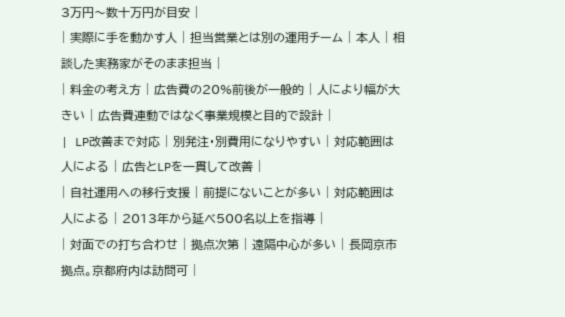3万円〜数十万円が目安 |
| 実際に手を動かす人 | 担当営業とは別の運用チーム | 本人 | 相談した実務家がそのまま担当 |
| 料金の考え方 | 広告費の20%前後が一般的 | 人により幅が大きい | 広告費連動ではなく事業規模と目的で設計 |
| LP改善まで対応 | 別発注・別費用になりやすい | 対応範囲は人による | 広告とLPを一貫して改善 |
| 自社運用への移行支援 | 前提にないことが多い | 対応範囲は人による | 2013年から延べ500名以上を指導 |
| 対面での打ち合わせ | 拠点次第 | 遠隔中心が多い | 長岡京市拠点。京都府内は訪問可 |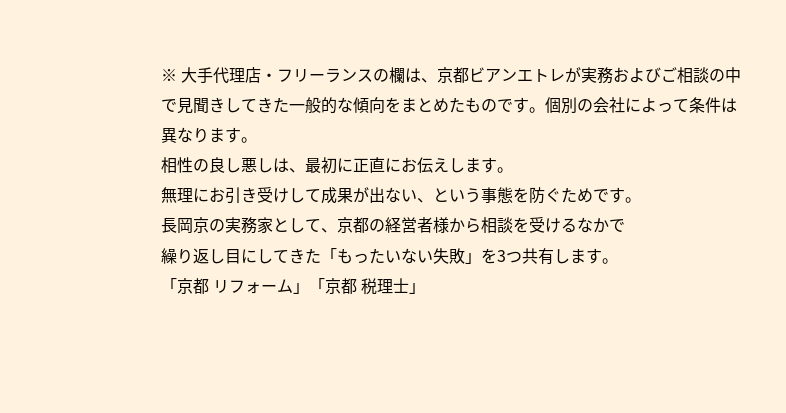※ 大手代理店・フリーランスの欄は、京都ビアンエトレが実務およびご相談の中で見聞きしてきた一般的な傾向をまとめたものです。個別の会社によって条件は異なります。
相性の良し悪しは、最初に正直にお伝えします。
無理にお引き受けして成果が出ない、という事態を防ぐためです。
長岡京の実務家として、京都の経営者様から相談を受けるなかで
繰り返し目にしてきた「もったいない失敗」を3つ共有します。
「京都 リフォーム」「京都 税理士」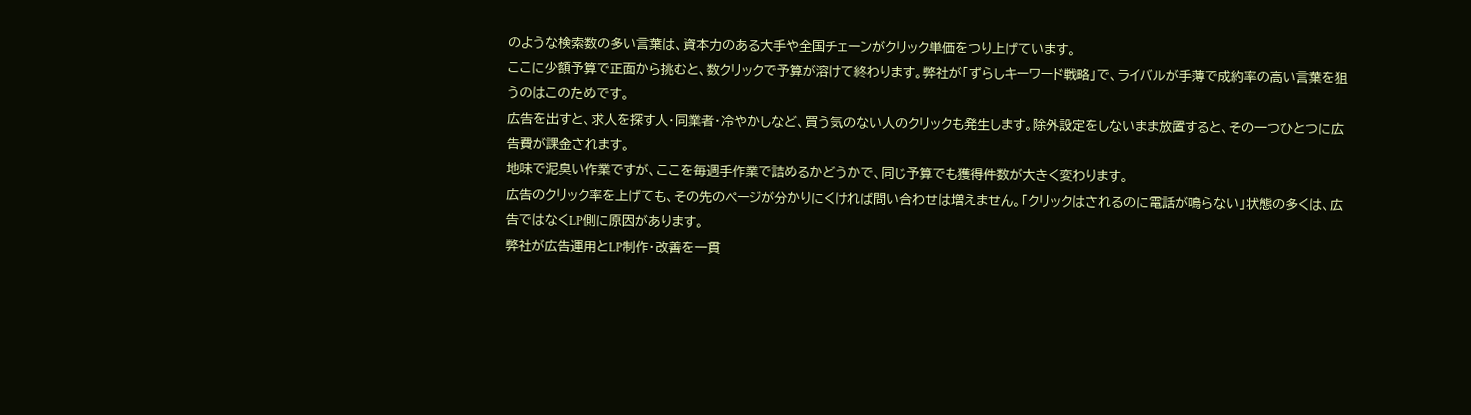のような検索数の多い言葉は、資本力のある大手や全国チェーンがクリック単価をつり上げています。
ここに少額予算で正面から挑むと、数クリックで予算が溶けて終わります。弊社が「ずらしキーワード戦略」で、ライバルが手薄で成約率の高い言葉を狙うのはこのためです。
広告を出すと、求人を探す人・同業者・冷やかしなど、買う気のない人のクリックも発生します。除外設定をしないまま放置すると、その一つひとつに広告費が課金されます。
地味で泥臭い作業ですが、ここを毎週手作業で詰めるかどうかで、同じ予算でも獲得件数が大きく変わります。
広告のクリック率を上げても、その先のページが分かりにくければ問い合わせは増えません。「クリックはされるのに電話が鳴らない」状態の多くは、広告ではなくLP側に原因があります。
弊社が広告運用とLP制作・改善を一貫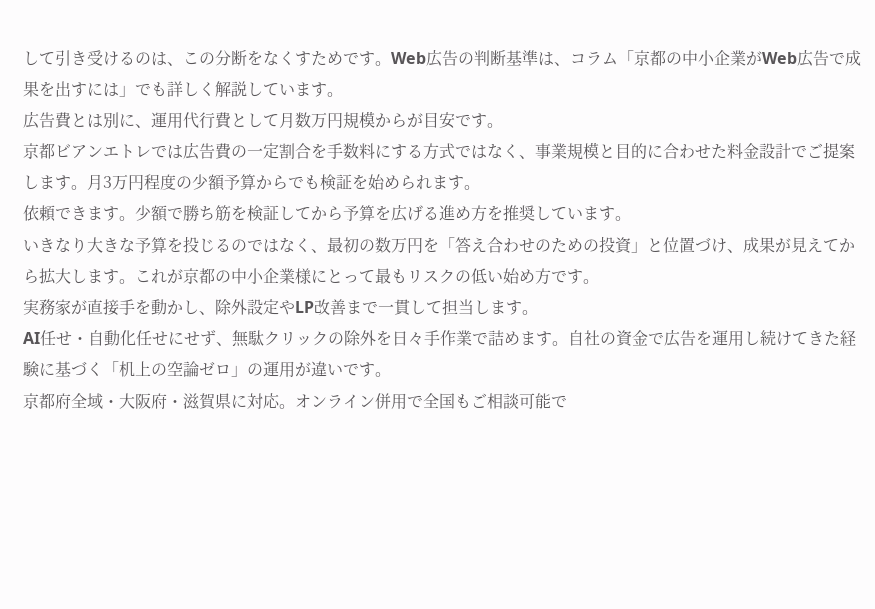して引き受けるのは、この分断をなくすためです。Web広告の判断基準は、コラム「京都の中小企業がWeb広告で成果を出すには」でも詳しく解説しています。
広告費とは別に、運用代行費として月数万円規模からが目安です。
京都ビアンエトレでは広告費の一定割合を手数料にする方式ではなく、事業規模と目的に合わせた料金設計でご提案します。月3万円程度の少額予算からでも検証を始められます。
依頼できます。少額で勝ち筋を検証してから予算を広げる進め方を推奨しています。
いきなり大きな予算を投じるのではなく、最初の数万円を「答え合わせのための投資」と位置づけ、成果が見えてから拡大します。これが京都の中小企業様にとって最もリスクの低い始め方です。
実務家が直接手を動かし、除外設定やLP改善まで一貫して担当します。
AI任せ・自動化任せにせず、無駄クリックの除外を日々手作業で詰めます。自社の資金で広告を運用し続けてきた経験に基づく「机上の空論ゼロ」の運用が違いです。
京都府全域・大阪府・滋賀県に対応。オンライン併用で全国もご相談可能で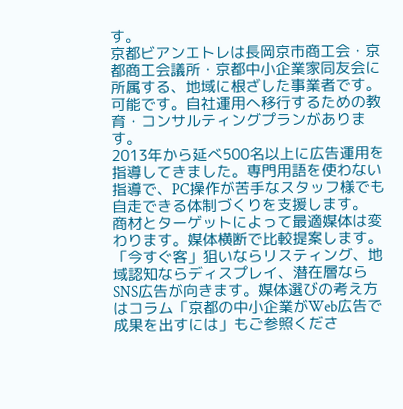す。
京都ビアンエトレは長岡京市商工会・京都商工会議所・京都中小企業家同友会に所属する、地域に根ざした事業者です。
可能です。自社運用へ移行するための教育・コンサルティングプランがあります。
2013年から延べ500名以上に広告運用を指導してきました。専門用語を使わない指導で、PC操作が苦手なスタッフ様でも自走できる体制づくりを支援します。
商材とターゲットによって最適媒体は変わります。媒体横断で比較提案します。
「今すぐ客」狙いならリスティング、地域認知ならディスプレイ、潜在層ならSNS広告が向きます。媒体選びの考え方はコラム「京都の中小企業がWeb広告で成果を出すには」もご参照くださ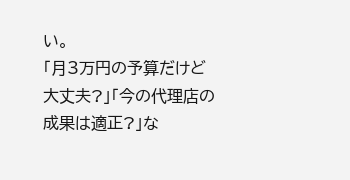い。
「月3万円の予算だけど大丈夫?」「今の代理店の成果は適正?」な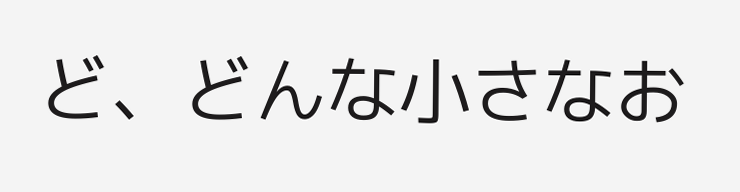ど、どんな小さなお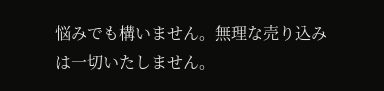悩みでも構いません。無理な売り込みは一切いたしません。